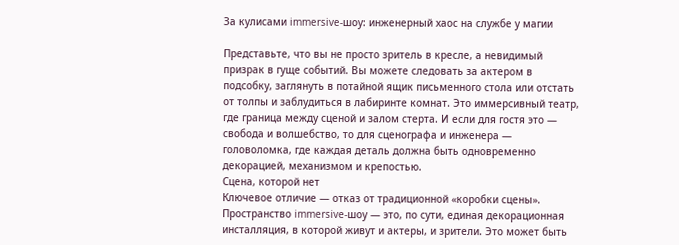За кулисами immersive-шоу: инженерный хаос на службе у магии

Представьте, что вы не просто зритель в кресле, а невидимый призрак в гуще событий. Вы можете следовать за актером в подсобку, заглянуть в потайной ящик письменного стола или отстать от толпы и заблудиться в лабиринте комнат. Это иммерсивный театр, где граница между сценой и залом стерта. И если для гостя это — свобода и волшебство, то для сценографа и инженера — головоломка, где каждая деталь должна быть одновременно декорацией, механизмом и крепостью.
Сцена, которой нет
Ключевое отличие — отказ от традиционной «коробки сцены». Пространство immersive-шоу — это, по сути, единая декорационная инсталляция, в которой живут и актеры, и зрители. Это может быть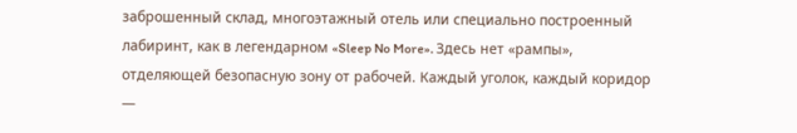заброшенный склад, многоэтажный отель или специально построенный лабиринт, как в легендарном «Sleep No More». Здесь нет «рампы», отделяющей безопасную зону от рабочей. Каждый уголок, каждый коридор —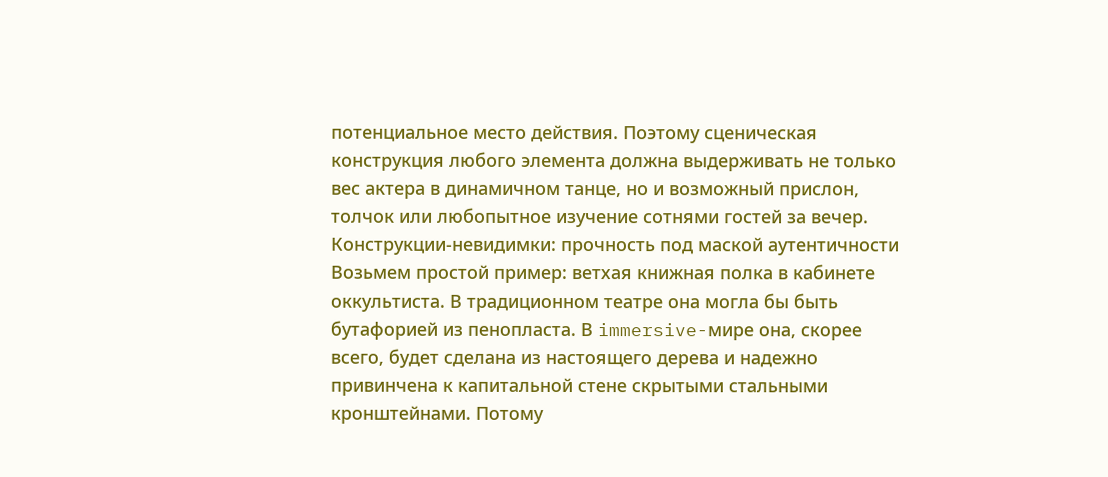потенциальное место действия. Поэтому сценическая конструкция любого элемента должна выдерживать не только вес актера в динамичном танце, но и возможный прислон, толчок или любопытное изучение сотнями гостей за вечер.
Конструкции-невидимки: прочность под маской аутентичности
Возьмем простой пример: ветхая книжная полка в кабинете оккультиста. В традиционном театре она могла бы быть бутафорией из пенопласта. В immersive-мире она, скорее всего, будет сделана из настоящего дерева и надежно привинчена к капитальной стене скрытыми стальными кронштейнами. Потому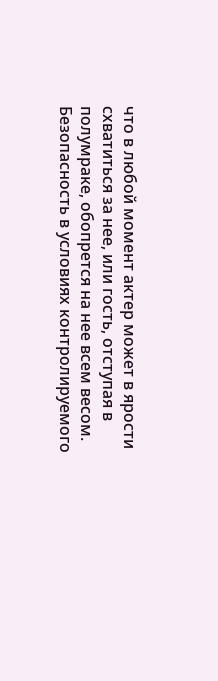что в любой момент актер может в ярости схватиться за нее, или гость, отступая в полумраке, обопрется на нее всем весом.
Безопасность в условиях контролируемого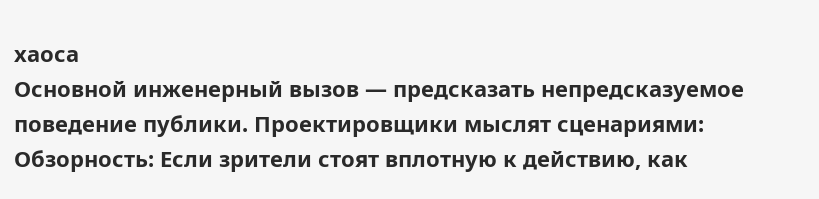хаоса
Основной инженерный вызов — предсказать непредсказуемое поведение публики. Проектировщики мыслят сценариями:
Обзорность: Если зрители стоят вплотную к действию, как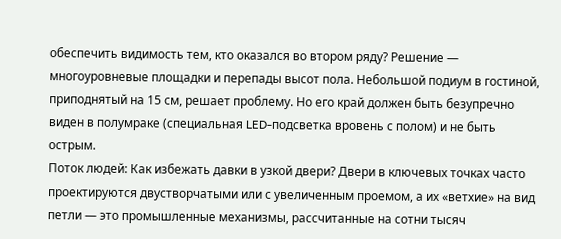обеспечить видимость тем, кто оказался во втором ряду? Решение — многоуровневые площадки и перепады высот пола. Небольшой подиум в гостиной, приподнятый на 15 см, решает проблему. Но его край должен быть безупречно виден в полумраке (специальная LED-подсветка вровень с полом) и не быть острым.
Поток людей: Как избежать давки в узкой двери? Двери в ключевых точках часто проектируются двустворчатыми или с увеличенным проемом, а их «ветхие» на вид петли — это промышленные механизмы, рассчитанные на сотни тысяч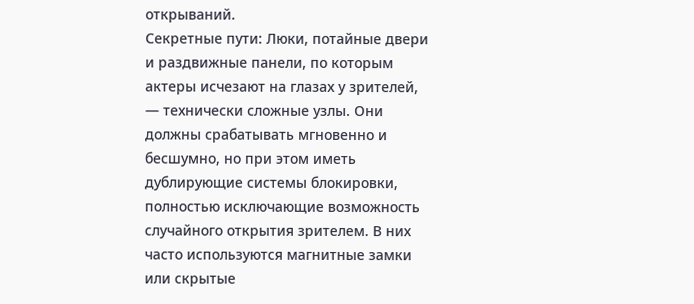открываний.
Секретные пути: Люки, потайные двери и раздвижные панели, по которым актеры исчезают на глазах у зрителей, — технически сложные узлы. Они должны срабатывать мгновенно и бесшумно, но при этом иметь дублирующие системы блокировки, полностью исключающие возможность случайного открытия зрителем. В них часто используются магнитные замки или скрытые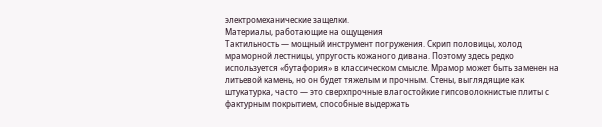электромеханические защелки.
Материалы, работающие на ощущения
Тактильность — мощный инструмент погружения. Скрип половицы, холод мраморной лестницы, упругость кожаного дивана. Поэтому здесь редко используется «бутафория» в классическом смысле. Мрамор может быть заменен на литьевой камень, но он будет тяжелым и прочным. Стены, выглядящие как штукатурка, часто — это сверхпрочные влагостойкие гипсоволокнистые плиты с фактурным покрытием, способные выдержать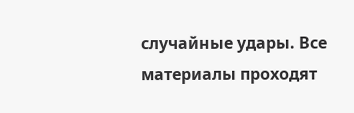случайные удары. Все материалы проходят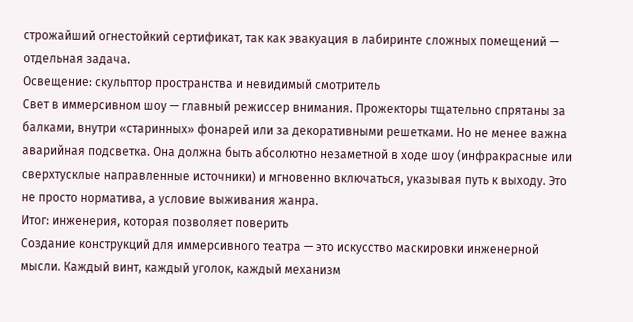строжайший огнестойкий сертификат, так как эвакуация в лабиринте сложных помещений — отдельная задача.
Освещение: скульптор пространства и невидимый смотритель
Свет в иммерсивном шоу — главный режиссер внимания. Прожекторы тщательно спрятаны за балками, внутри «старинных» фонарей или за декоративными решетками. Но не менее важна аварийная подсветка. Она должна быть абсолютно незаметной в ходе шоу (инфракрасные или сверхтусклые направленные источники) и мгновенно включаться, указывая путь к выходу. Это не просто норматива, а условие выживания жанра.
Итог: инженерия, которая позволяет поверить
Создание конструкций для иммерсивного театра — это искусство маскировки инженерной мысли. Каждый винт, каждый уголок, каждый механизм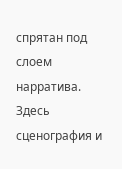спрятан под слоем нарратива. Здесь сценография и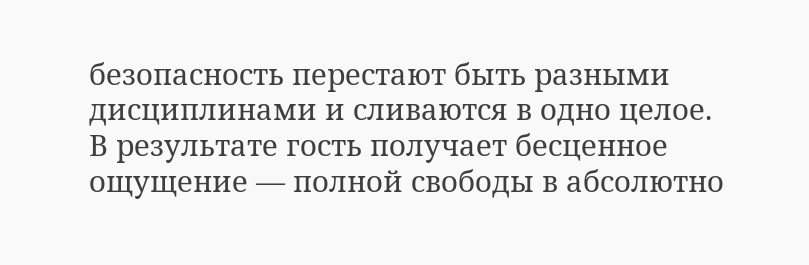безопасность перестают быть разными дисциплинами и сливаются в одно целое. В результате гость получает бесценное ощущение — полной свободы в абсолютно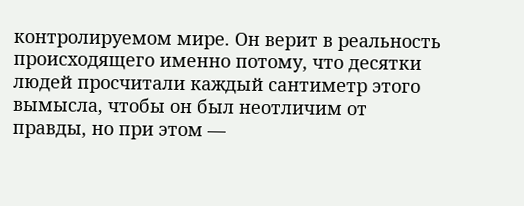контролируемом мире. Он верит в реальность происходящего именно потому, что десятки людей просчитали каждый сантиметр этого вымысла, чтобы он был неотличим от правды, но при этом —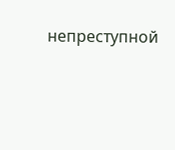непреступной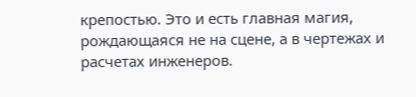крепостью. Это и есть главная магия, рождающаяся не на сцене, а в чертежах и расчетах инженеров.